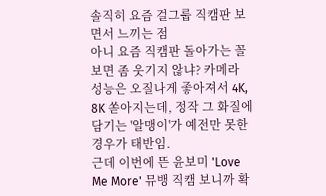솔직히 요즘 걸그룹 직캠판 보면서 느끼는 점
아니 요즘 직캠판 돌아가는 꼴 보면 좀 웃기지 않냐? 카메라 성능은 오질나게 좋아져서 4K, 8K 쏟아지는데, 정작 그 화질에 담기는 '알맹이'가 예전만 못한 경우가 태반임.
근데 이번에 뜬 윤보미 'Love Me More' 뮤뱅 직캠 보니까 확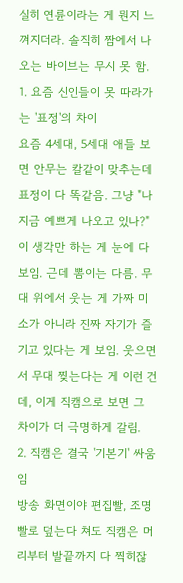실히 연륜이라는 게 뭔지 느껴지더라. 솔직히 짬에서 나오는 바이브는 무시 못 함.
1. 요즘 신인들이 못 따라가는 '표정'의 차이
요즘 4세대, 5세대 애들 보면 안무는 칼같이 맞추는데 표정이 다 똑같음. 그냥 "나 지금 예쁘게 나오고 있나?" 이 생각만 하는 게 눈에 다 보임. 근데 뽐이는 다름. 무대 위에서 웃는 게 가짜 미소가 아니라 진짜 자기가 즐기고 있다는 게 보임. 웃으면서 무대 찢는다는 게 이런 건데, 이게 직캠으로 보면 그 차이가 더 극명하게 갈림.
2. 직캠은 결국 '기본기' 싸움임
방송 화면이야 편집빨, 조명빨로 덮는다 쳐도 직캠은 머리부터 발끝까지 다 찍히잖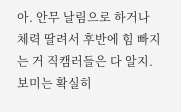아. 안무 날림으로 하거나 체력 딸려서 후반에 힘 빠지는 거 직캠러들은 다 알지. 보미는 확실히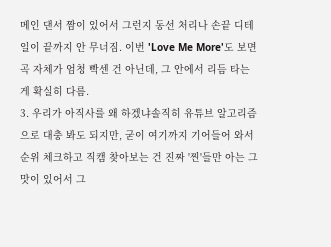메인 댄서 짬이 있어서 그런지 동선 처리나 손끝 디테일이 끝까지 안 무너짐. 이번 'Love Me More'도 보면 곡 자체가 엄청 빡센 건 아닌데, 그 안에서 리듬 타는 게 확실히 다름.
3. 우리가 아직사를 왜 하겠냐솔직히 유튜브 알고리즘으로 대충 봐도 되지만, 굳이 여기까지 기어들어 와서 순위 체크하고 직캠 찾아보는 건 진짜 '찐'들만 아는 그 맛이 있어서 그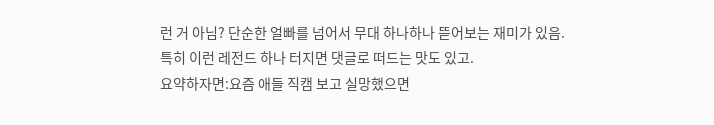런 거 아님? 단순한 얼빠를 넘어서 무대 하나하나 뜯어보는 재미가 있음. 특히 이런 레전드 하나 터지면 댓글로 떠드는 맛도 있고.
요약하자면:요즘 애들 직캠 보고 실망했으면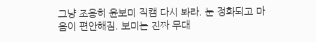그냥 조용히 윤보미 직캠 다시 봐라. 눈 정화되고 마음이 편안해짐. 보미는 진짜 무대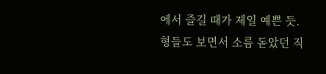에서 즐길 때가 제일 예쁜 듯.
형들도 보면서 소름 돋았던 직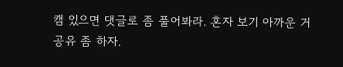캠 있으면 댓글로 좀 풀어봐라. 혼자 보기 아까운 거 공유 좀 하자.